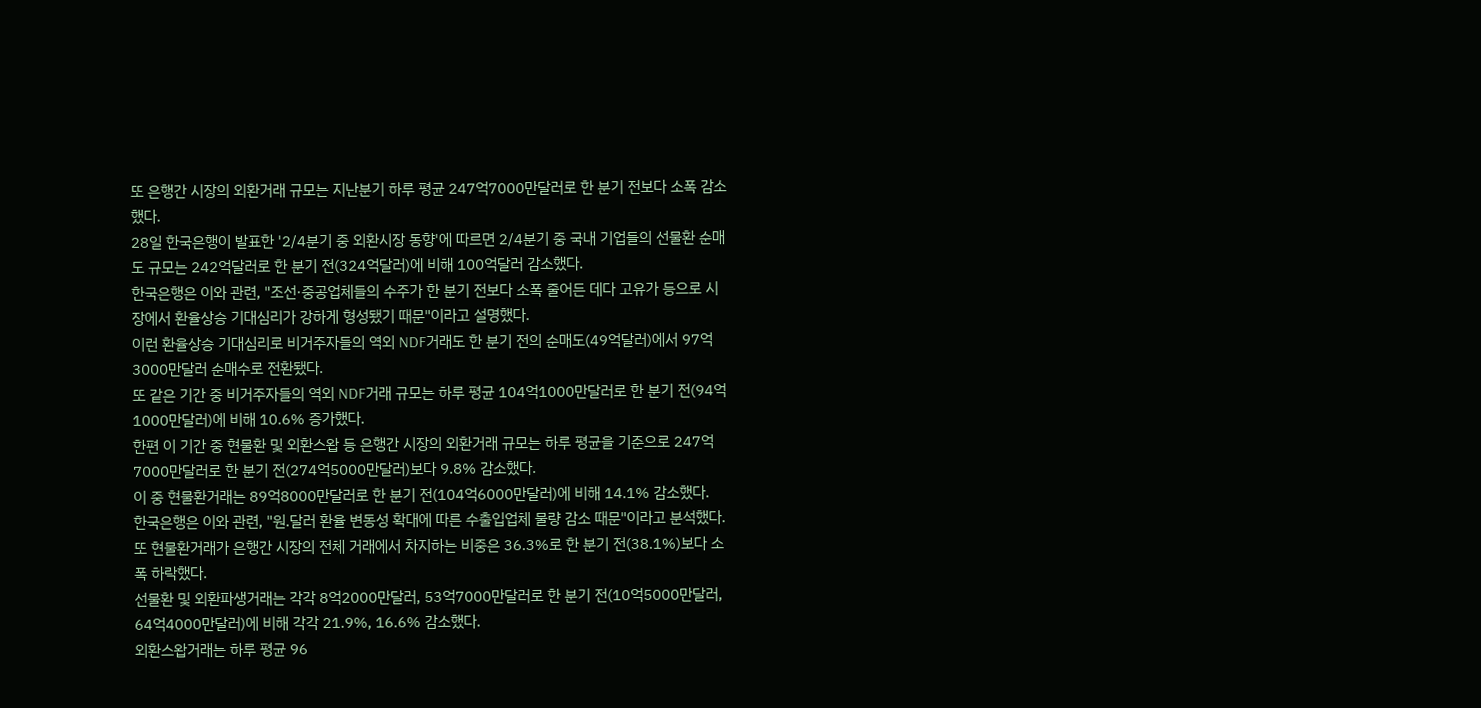또 은행간 시장의 외환거래 규모는 지난분기 하루 평균 247억7000만달러로 한 분기 전보다 소폭 감소했다.
28일 한국은행이 발표한 '2/4분기 중 외환시장 동향'에 따르면 2/4분기 중 국내 기업들의 선물환 순매도 규모는 242억달러로 한 분기 전(324억달러)에 비해 100억달러 감소했다.
한국은행은 이와 관련, "조선·중공업체들의 수주가 한 분기 전보다 소폭 줄어든 데다 고유가 등으로 시장에서 환율상승 기대심리가 강하게 형성됐기 때문"이라고 설명했다.
이런 환율상승 기대심리로 비거주자들의 역외 NDF거래도 한 분기 전의 순매도(49억달러)에서 97억3000만달러 순매수로 전환됐다.
또 같은 기간 중 비거주자들의 역외 NDF거래 규모는 하루 평균 104억1000만달러로 한 분기 전(94억1000만달러)에 비해 10.6% 증가했다.
한편 이 기간 중 현물환 및 외환스왑 등 은행간 시장의 외환거래 규모는 하루 평균을 기준으로 247억7000만달러로 한 분기 전(274억5000만달러)보다 9.8% 감소했다.
이 중 현물환거래는 89억8000만달러로 한 분기 전(104억6000만달러)에 비해 14.1% 감소했다.
한국은행은 이와 관련, "원.달러 환율 변동성 확대에 따른 수출입업체 물량 감소 때문"이라고 분석했다.
또 현물환거래가 은행간 시장의 전체 거래에서 차지하는 비중은 36.3%로 한 분기 전(38.1%)보다 소폭 하락했다.
선물환 및 외환파생거래는 각각 8억2000만달러, 53억7000만달러로 한 분기 전(10억5000만달러, 64억4000만달러)에 비해 각각 21.9%, 16.6% 감소했다.
외환스왑거래는 하루 평균 96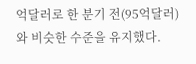억달러로 한 분기 전(95억달러)와 비슷한 수준을 유지했다.